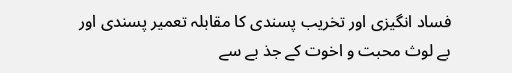فساد انگیزی اور تخریب پسندی کا مقابلہ تعمیر پسندی اور بے لوث محبت و اخوت کے جذ بے سے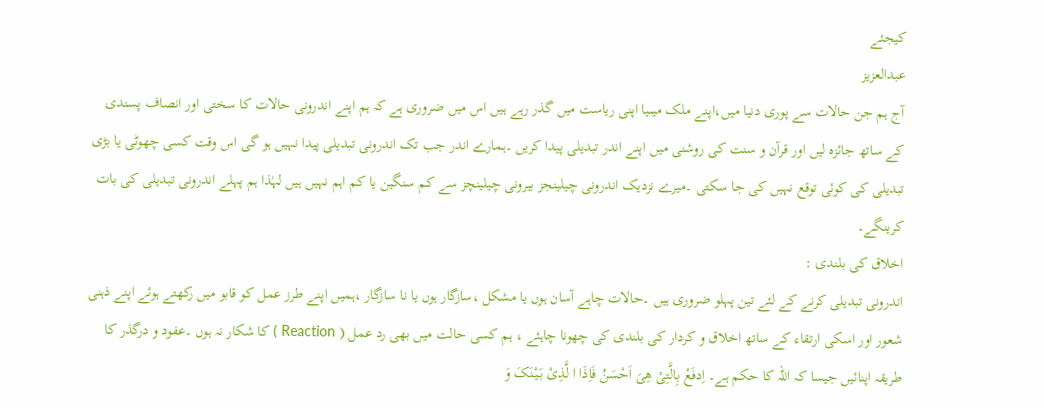کیجئے
عبدالعزیز
آج ہم جن حالات سے پوری دنیا میں،اپنے ملک میںیا اپنی ریاست میں گذر رہے ہیں اس میں ضروری ہے کہ ہم اپنے اندرونی حالات کا سختی اور انصاف پسندی کے ساتھ جائزہ لیں اور قرآن و سنت کی روشنی میں اپنے اندر تبدیلی پیدا کریں ۔ہمارے اندر جب تک اندرونی تبدیلی پیدا نہیں ہو گی اس وقت کسی چھوٹی یا بڑی تبدیلی کی کوئی توقع نہیں کی جا سکتی ۔میرے نزدیک اندرونی چیلینجز بیرونی چیلینچز سے کم سنگین یا کم اہم نہیں ہیں لہٰذا ہم پہلے اندرونی تبدیلی کی بات کرینگے۔
اخلاق کی بلندی :
اندرونی تبدیلی کرنے کے لئے تین پہلو ضروری ہیں ۔حالات چاہے آسان ہوں یا مشکل ،سازگار ہوں یا نا سازگار ،ہمیں اپنے طرز عمل کو قابو میں رکھتے ہوئے اپنے ذہنی شعور اور اسکی ارتقاء کے ساتھ اخلاق و کردار کی بلندی کی چھونا چاہئے ، ہم کسی حالت میں بھی رد عمل ( Reaction ) کا شکار نہ ہوں ۔عفود و درگذر کا طریقہ اپنائیں جیسا کہ اللہ کا حکم ہے۔ اِدفَعْ بِالَّتِیْ ھِیَ اَحْسَنُ فَاِذَا ا لَّذِیْ بَیْنَکَ وَ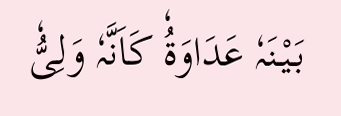بَیْنَہٗ عَدَاوَۃُٗ کَاَنَّہٗ وَلِیُّٗ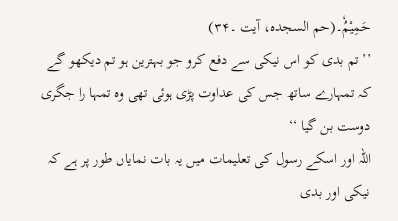حَمِیْمُٗ۔(حم السجدہ، آیت ۔۳۴)
’’ تم بدی کو اس نیکی سے دفع کرو جو بہترین ہو تم دیکھو گے کہ تمہارے ساتھ جس کی عداوت پڑی ہوئی تھی وہ تمہا را جگری دوست بن گیا ‘‘
اللہ اور اسکے رسول کی تعلیمات میں یہ بات نمایاں طور پر ہے کہ نیکی اور بدی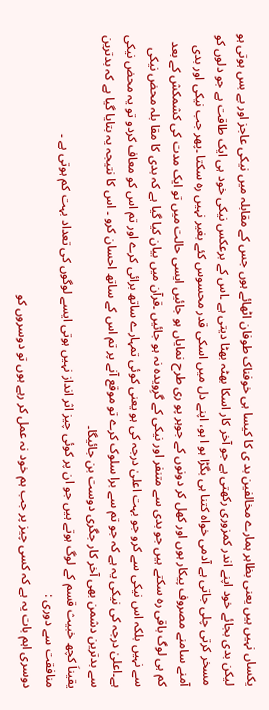یکساں نہیں ہیں یعنی بظاہر ہمارے مخالفین بد ی کا کیسا ہی خوفناک طوفان اٹھائے ہوں جس کے مقابلہ میں نیکی عاجز اور بے بس ہوتی ہو لیکن بدی بجائے خود اپنے اندر کمزوری رکھتی ہے جو آخر کار اسکا بھٹہ بھٹا دیتی ہے ۔اس کے برعکس نیکی خود ہی ایک طاقت ہے جو دلوں کو مسخر کرتی چلی جاتی ہے آدمی خواہ کتنا ہی بگڑا ہو ا ہو، اپنے دل میں اسکی قدر محسوس کئے بغیر نہیں رہ سکتا ۔پھر جب نیکی اور بدی آمنے سامنے مصروف پیکار ہوں اور کھل کر دونوں کے جوہر پو ری طرح نمایاں ہو جائیں ایسی حالت میں تو ایک مدت کی کشمکش کے بعد کم ہی لوگ باقی رہ سکتے ہیں جو بدی سے متنفر اور نیکی کے گرِویدہ نہ ہو جائیں ۔قرآن میں بیان کیا گیا ہے کہ بدی کا مقا بلہ محض نیکی سے نہیں بلکہ اس نیکی سے کرو جو بہت اعلیٰ درجہ کی ہو یعنی کوئی تمہارے ساتھ برائی کرے اور تم اس کو معاف کردو تو یہ محض نیکی ہے۔اعلیٰ درجہ کی نیکی یہ ہے کہ جو تم سے برا سلوک کرے تو موقع آنے پر تم اس کے ساتھ احسان کرو ۔ اس کا نتیجہ یہ بتایا گیا ہے کہ بدترین سے بدترین دشمن بھی آخر کار جگری دوست بن جائیگا۔
یقیناَ کچھ خبیث قسم کے لوگ ہوتے ہیں جو ان پر کوئی چیز اثر انداز نہیں ہوتی ایسے لوگوں کی تعداد بہت کم ہوتی ہے ۔
منافقت سے دوری :
دوسری اہم بات یہ ہے کہ کسی چیز پر جب ہم خود نہ عمل کر رہے ہوں تو دوسروں کو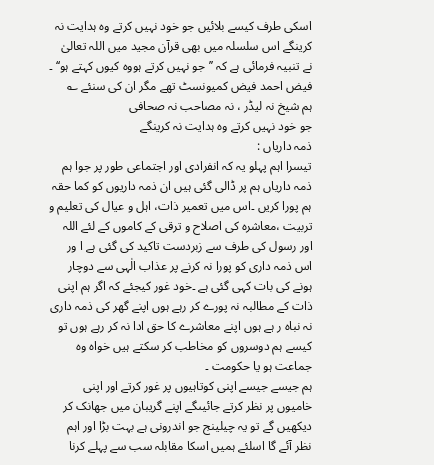اسکی طرف کیسے بلائیں جو خود نہیں کرتے وہ ہدایت نہ کرینگے اس سلسلہ میں بھی قرآن مجید میں اللہ تعالیٰ نے تنبیہ فرمائی ہے کہ ’’جو نہیں کرتے ہووہ کیوں کہتے ہو‘‘ ۔
فیض احمد فیض کمیونسٹ تھے مگر ان کی سنئے ؎
ہم شیخ نہ لیڈر ، نہ مصاحب نہ صحافی
جو خود نہیں کرتے وہ ہدایت نہ کرینگے
ذمہ داریاں :
تیسرا اہم پہلو یہ کہ انفرادی اور اجتماعی طور پر جوا ہم ذمہ داریاں ہم پر ڈالی گئی ہیں ان ذمہ داریوں کو کما حقہ ہم پورا کریں ۔اس میں تعمیر ذات، اہل و عیال کی تعلیم و تربیت ،معاشرہ کی اصلاح و ترقی کے کاموں کے لئے اللہ اور رسول کی طرف سے زبردست تاکید کی گئی ہے ا ور اس ذمہ داری کو پورا نہ کرنے پر عذاب الٰہی سے دوچار ہونے کی بات کہی گئی ہے ۔خود غور کیجئے کہ اگر ہم اپنی ذات کے مطالبہ نہ پورے کر رہے ہوں اپنے گھر کی ذمہ داری نہ نباہ ر ہے ہوں اپنے معاشرے کا حق ادا نہ کر رہے ہوں تو کیسے ہم دوسروں کو مخاطب کر سکتے ہیں خواہ وہ جماعت ہو یا حکومت ۔
ہم جیسے جیسے اپنی کوتاہیوں پر غور کرتے اور اپنی خامیوں پر نظر کرتے جائیںگے اپنے گریبان میں جھانک کر دیکھیں گے تو یہ چیلینج جو اندرونی ہے بہت بڑا اور اہم نظر آئے گا اسلئے ہمیں اسکا مقابلہ سب سے پہلے کرنا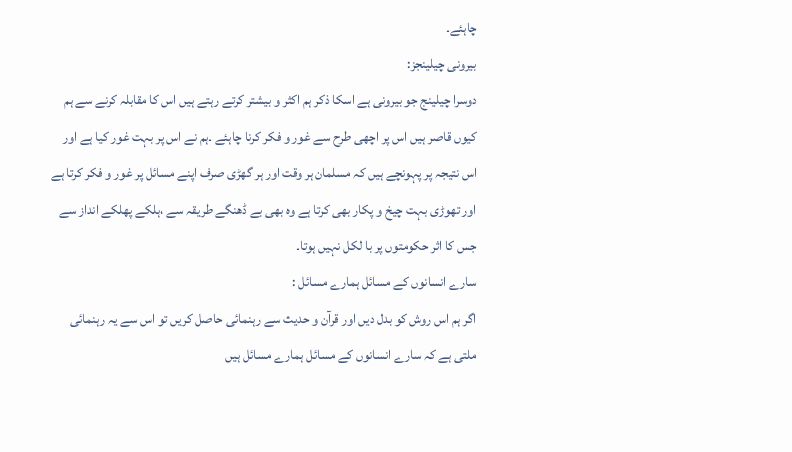چاہئے۔
بیرونی چیلینجز:
دوسرا چیلینج جو بیرونی ہے اسکا ذکر ہم اکثر و بیشتر کرتے رہتے ہیں اس کا مقابلہ کرنے سے ہم کیوں قاصر ہیں اس پر اچھی طرح سے غور و فکر کرنا چاہئے ۔ہم نے اس پر بہت غور کیا ہے اور اس نتیجہ پر پہونچے ہیں کہ مسلمان ہر وقت اور ہر گھڑی صرف اپنے مسائل پر غور و فکر کرتا ہے اور تھوڑی بہت چیخ و پکار بھی کرتا ہے وہ بھی بے ڈھنگے طریقہ سے ،ہلکے پھلکے انداز سے جس کا اثر حکومتوں پر با لکل نہیں ہوتا۔
سارے انسانوں کے مسائل ہمارے مسائل :
اگر ہم اس روش کو بدل دیں اور قرآن و حدیث سے رہنمائی حاصل کریں تو اس سے یہ رہنمائی ملتی ہے کہ سارے انسانوں کے مسائل ہمارے مسائل ہیں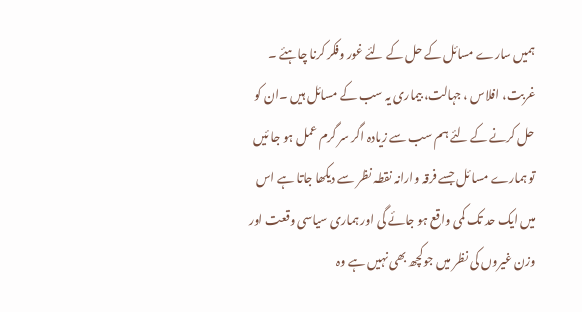ہمیں سارے مسائل کے حل کے لئے غور وفکر کرنا چاہئے ۔ غربت، افلاس ، جہالت، بیماری یہ سب کے مسائل ہیں ۔ان کو حل کرنے کے لئے ہم سب سے زیادہ اگر سر گرم عمل ہو جا ئیں تو ہمارے مسا ئل جسے فرقہ وارانہ نقطہ نظر سے دیکھا جاتا ہے اس میں ایک حد تک کمی واقع ہو جائے گی اور ہماری سیاسی وقعت اور وزن غیروں کی نظر میں جوکچھ بھی نہیں ہے وہ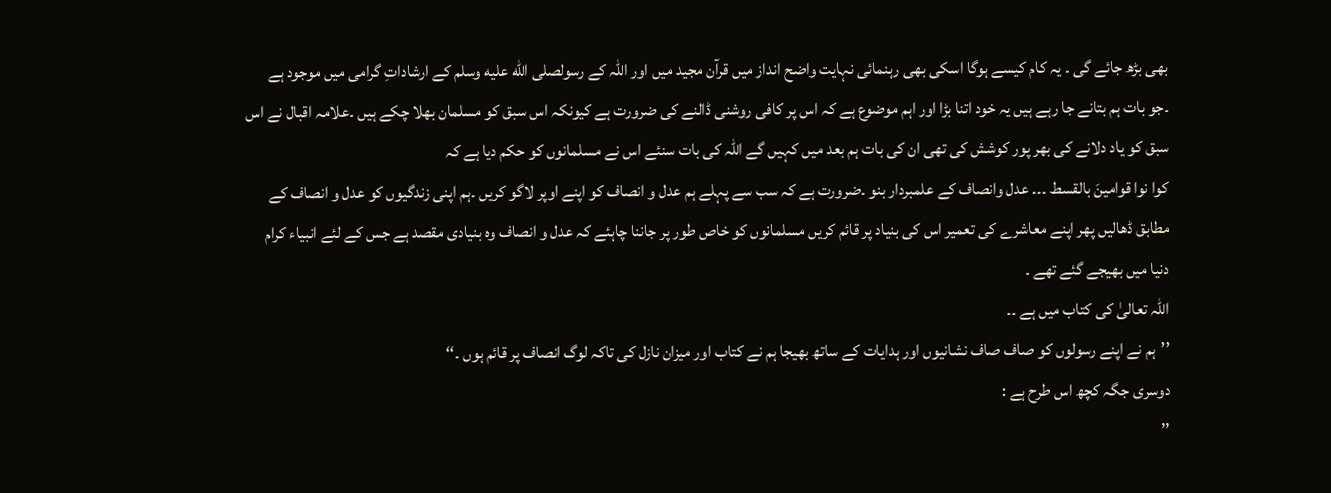بھی بڑھ جائے گی ۔ یہ کام کیسے ہوگا اسکی بھی رہنمائی نہایت واضح انداز میں قرآن مجید میں اور اللہ کے رسولصلى الله عليه وسلم کے ارشاداتِ گرامی میں موجود ہے ۔جو بات ہم بتانے جا رہے ہیں یہ خود اتنا بڑا اور اہم موضوع ہے کہ اس پر کافی روشنی ڈالنے کی ضرورت ہے کیونکہ اس سبق کو مسلمان بھلا چکے ہیں ۔علامہ اقبال نے اس سبق کو یاد دلانے کی بھر پور کوشش کی تھی ان کی بات ہم بعد میں کہیں گے اللہ کی بات سنئے اس نے مسلمانوں کو حکم دیا ہے کہ
کوا نوا قوامینَ بالقسط ۔۔۔ عدل وانصاف کے علمبردار بنو ۔ضرورت ہے کہ سب سے پہلے ہم عدل و انصاف کو اپنے اوپر لاگو کریں ۔ہم اپنی زندگیوں کو عدل و انصاف کے مطابق ڈھالیں پھر اپنے معاشرے کی تعمیر اس کی بنیاد پر قائم کریں مسلمانوں کو خاص طور پر جاننا چاہئے کہ عدل و انصاف وہ بنیادی مقصد ہے جس کے لئے انبیاء کرام دنیا میں بھیجے گئے تھے ۔
اللہ تعالیٰ کی کتاب میں ہے ۔۔
’’ہم نے اپنے رسولوں کو صاف صاف نشانیوں اور ہدایات کے ساتھ بھیجا ہم نے کتاب اور میزان نازل کی تاکہ لوگ انصاف پر قائم ہوں ۔‘‘
دوسری جگہ کچھ اس طرح ہے :
’’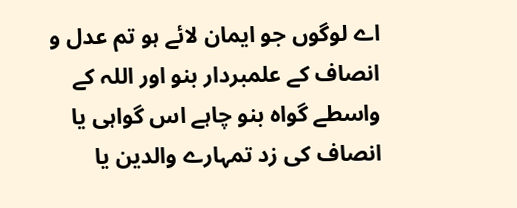اے لوگوں جو ایمان لائے ہو تم عدل و انصاف کے علمبردار بنو اور اللہ کے واسطے گواہ بنو چاہے اس گواہی یا انصاف کی زد تمہارے والدین یا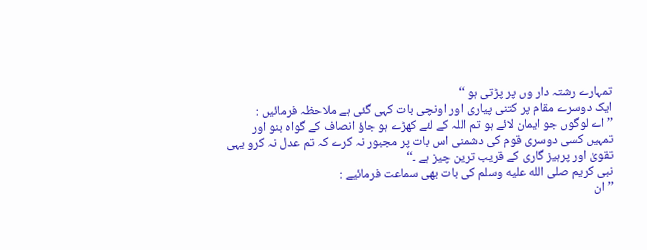تمہارے رشتہ دار وں پر پڑتی ہو ‘‘
ایک دوسرے مقام پر کتنی پیاری اور اونچی بات کہی گئی ہے ملاحظہ فرمائیں :
’’ اے لوگوں جو ایمان لائے ہو تم اللہ کے لئے کھڑے ہو جاؤ انصاف کے گواہ بنو اور تمہیں کسی دوسری قوم کی دشمنی اس بات پر مجبور نہ کرے کہ تم عدل نہ کرو یہی تقویٰ اور پرہیز گاری کے قریب ترین چیز ہے ۔‘‘
نبی کریم صلى الله عليه وسلم کی بات بھی سماعت فرمائیے :
’’ ان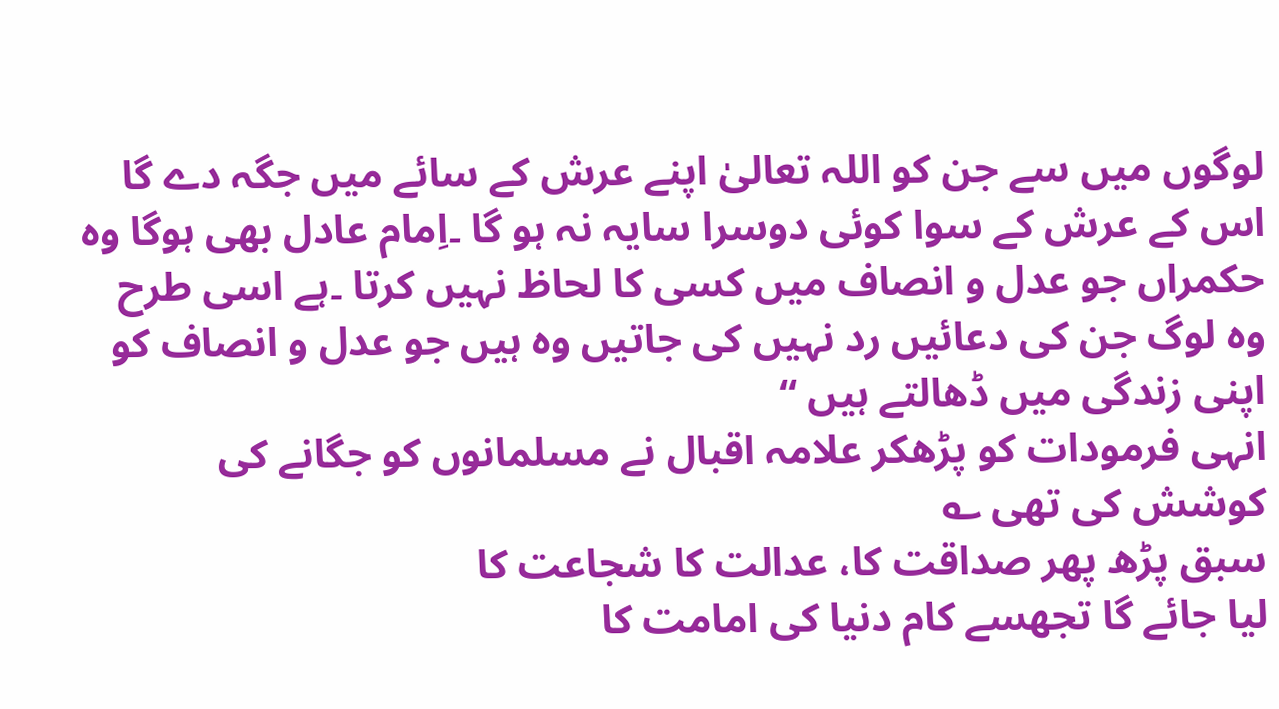لوگوں میں سے جن کو اللہ تعالیٰ اپنے عرش کے سائے میں جگہ دے گا اس کے عرش کے سوا کوئی دوسرا سایہ نہ ہو گا ۔اِمام عادل بھی ہوگا وہ حکمراں جو عدل و انصاف میں کسی کا لحاظ نہیں کرتا ۔ہے اسی طرح وہ لوگ جن کی دعائیں رد نہیں کی جاتیں وہ ہیں جو عدل و انصاف کو اپنی زندگی میں ڈھالتے ہیں ‘‘
انہی فرمودات کو پڑھکر علامہ اقبال نے مسلمانوں کو جگانے کی کوشش کی تھی ؎
سبق پڑھ پھر صداقت کا، عدالت کا شجاعت کا
لیا جائے گا تجھسے کام دنیا کی امامت کا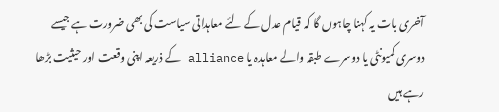آخری بات یہ کہنا چاہوں گا کہ قیام عدل کے لئے معاہداتی سیاست کی بھی ضرورت ہے جیسے دوسری کمیونٹی یا دوسرے طبقہ والے معاہدہ یا alliance کے ذریعہ اپنی وقعت اور حیثیت بڑھا رہے ہیں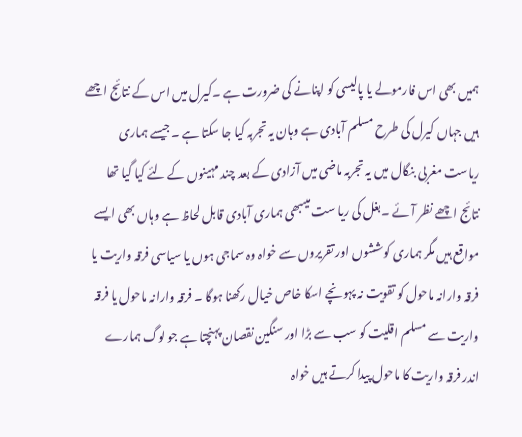ہمیں بھی اس فارمولے یا پالیسی کو اپنانے کی ضرورت ہے ۔کیرل میں اس کے نتائج اچھے ہیں جہاں کیرل کی طرح مسلم آبادی ہے وہان یہ تجربہ کیا جا سکتا ہے ۔جیسے ہماری ریاست مغربی بنگال میں یہ تجربہ ماضی میں آزادی کے بعد چند مہینوں کے لئے کیا گیا تھا نتائج اچھے نظر آئے ۔بغل کی ریا ست میںبھی ہماری آبادی قابل لحاظ ہے وہاں بھی ایسے مواقع ہیں مگر ہماری کوششوں اور تقریروں سے خواہ وہ سماجی ہوں یا سیاسی فرقہ واریت یا فرقہ وارانہ ماحول کو تقویت نہ پہونچے اسکا خاص خیال رکھنا ہوگا ۔ فرقہ وارانہ ماحول یا فرقہ واریت سے مسلم اقلیت کو سب سے بڑا اور سنگین نقصان پہنچتا ہے جو لوگ ہمارے اندر فرقہ واریت کا ماحول پیدا کرتے ہیں خواہ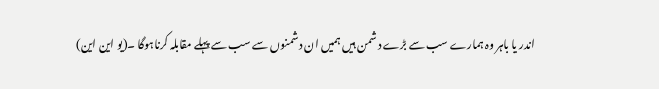اندر یا باہر وہ ہمارے سب سے بڑے د شمن ہیں ہمیں ان دشمنوں سے سب سے پہلے مقابلہ کرناہوگا ۔(یو این این)